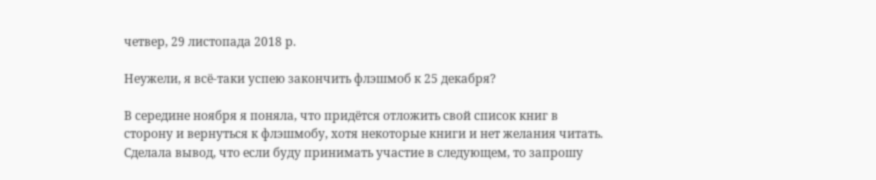четвер, 29 листопада 2018 р.

Неужели, я всё-таки успею закончить флэшмоб к 25 декабря?

В середине ноября я поняла, что придётся отложить свой список книг в сторону и вернуться к флэшмобу, хотя некоторые книги и нет желания читать. Сделала вывод, что если буду принимать участие в следующем, то запрошу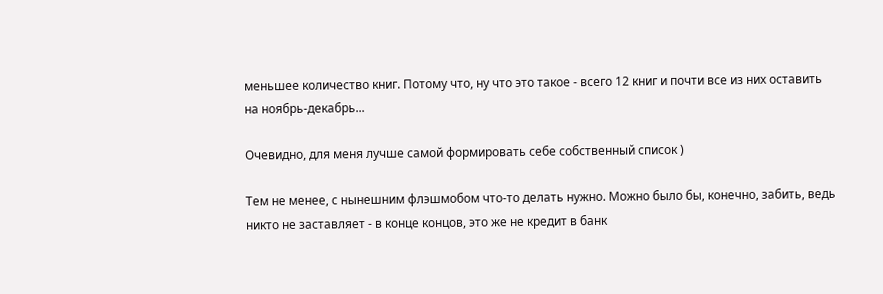меньшее количество книг. Потому что, ну что это такое - всего 12 книг и почти все из них оставить на ноябрь-декабрь...

Очевидно, для меня лучше самой формировать себе собственный список )

Тем не менее, с нынешним флэшмобом что-то делать нужно. Можно было бы, конечно, забить, ведь никто не заставляет - в конце концов, это же не кредит в банк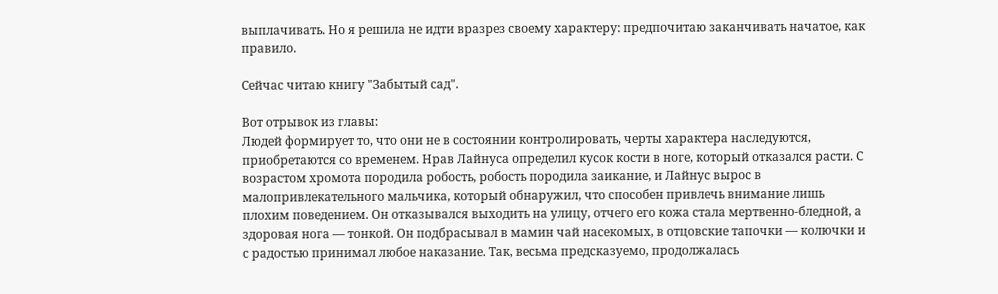выплачивать. Но я решила не идти вразрез своему характеру: предпочитаю заканчивать начатое, как правило.

Сейчас читаю книгу "Забытый сад".

Вот отрывок из главы:
Людей формирует то, что они не в состоянии контролировать, черты характера наследуются, приобретаются со временем. Нрав Лайнуса определил кусок кости в ноге, который отказался расти. С возрастом хромота породила робость, робость породила заикание, и Лайнус вырос в малопривлекательного мальчика, который обнаружил, что способен привлечь внимание лишь плохим поведением. Он отказывался выходить на улицу, отчего его кожа стала мертвенно-бледной, а здоровая нога — тонкой. Он подбрасывал в мамин чай насекомых, в отцовские тапочки — колючки и с радостью принимал любое наказание. Так, весьма предсказуемо, продолжалась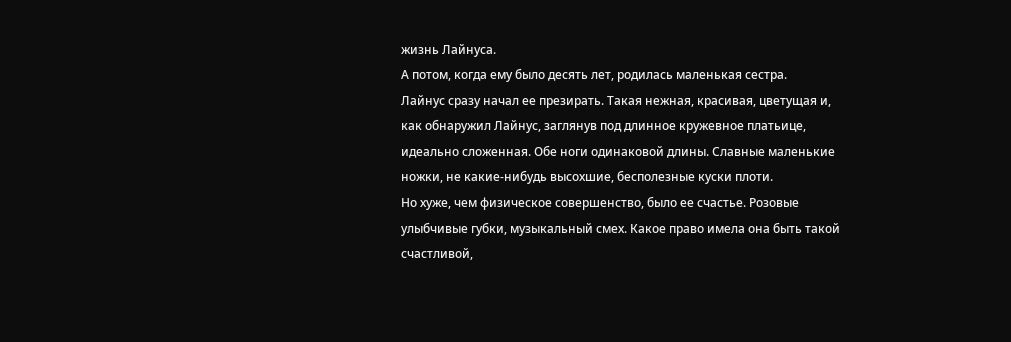жизнь Лайнуса.
А потом, когда ему было десять лет, родилась маленькая сестра.
Лайнус сразу начал ее презирать. Такая нежная, красивая, цветущая и, как обнаружил Лайнус, заглянув под длинное кружевное платьице, идеально сложенная. Обе ноги одинаковой длины. Славные маленькие ножки, не какие-нибудь высохшие, бесполезные куски плоти.
Но хуже, чем физическое совершенство, было ее счастье. Розовые улыбчивые губки, музыкальный смех. Какое право имела она быть такой счастливой,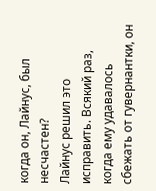когда он, Лайнус, был несчастен?
Лайнус решил это исправить. Всякий раз, когда ему удавалось сбежать от гувернантки, он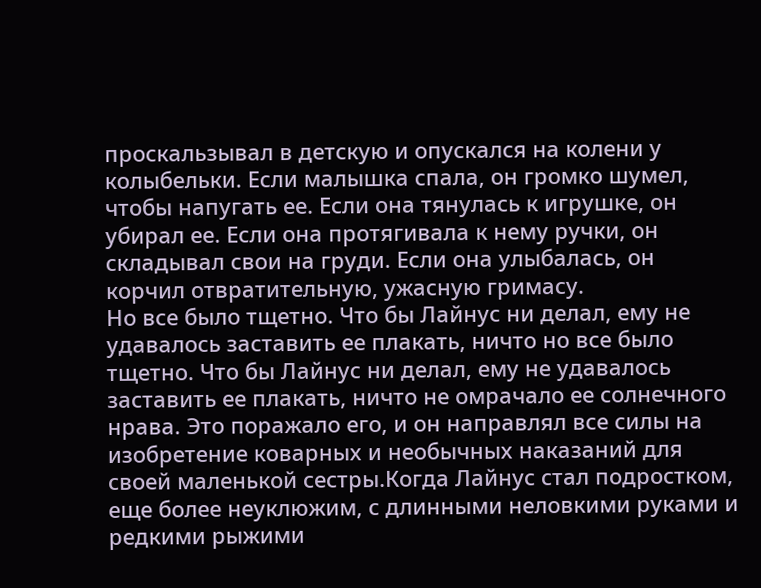проскальзывал в детскую и опускался на колени у колыбельки. Если малышка спала, он громко шумел, чтобы напугать ее. Если она тянулась к игрушке, он убирал ее. Если она протягивала к нему ручки, он складывал свои на груди. Если она улыбалась, он корчил отвратительную, ужасную гримасу.
Но все было тщетно. Что бы Лайнус ни делал, ему не удавалось заставить ее плакать, ничто но все было тщетно. Что бы Лайнус ни делал, ему не удавалось заставить ее плакать, ничто не омрачало ее солнечного нрава. Это поражало его, и он направлял все силы на изобретение коварных и необычных наказаний для своей маленькой сестры.Когда Лайнус стал подростком, еще более неуклюжим, с длинными неловкими руками и редкими рыжими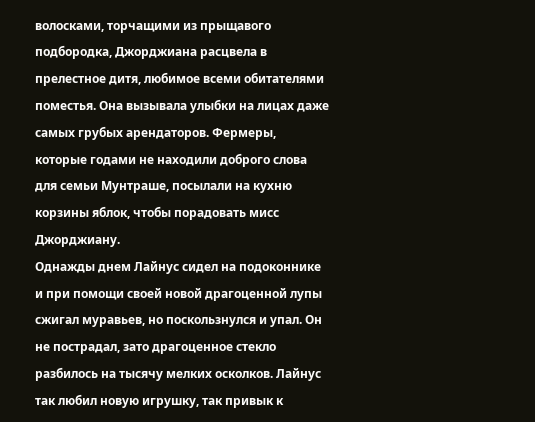волосками, торчащими из прыщавого подбородка, Джорджиана расцвела в прелестное дитя, любимое всеми обитателями поместья. Она вызывала улыбки на лицах даже самых грубых арендаторов. Фермеры, которые годами не находили доброго слова для семьи Мунтраше, посылали на кухню корзины яблок, чтобы порадовать мисс Джорджиану.
Однажды днем Лайнус сидел на подоконнике и при помощи своей новой драгоценной лупы сжигал муравьев, но поскользнулся и упал. Он не пострадал, зато драгоценное стекло разбилось на тысячу мелких осколков. Лайнус так любил новую игрушку, так привык к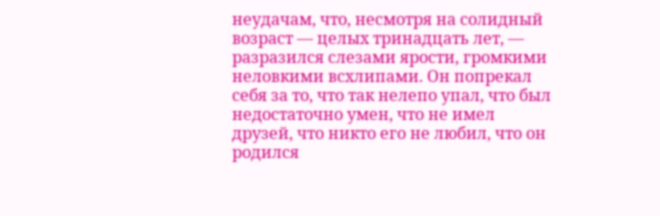неудачам, что, несмотря на солидный возраст — целых тринадцать лет, — разразился слезами ярости, громкими неловкими всхлипами. Он попрекал себя за то, что так нелепо упал, что был недостаточно умен, что не имел друзей, что никто его не любил, что он родился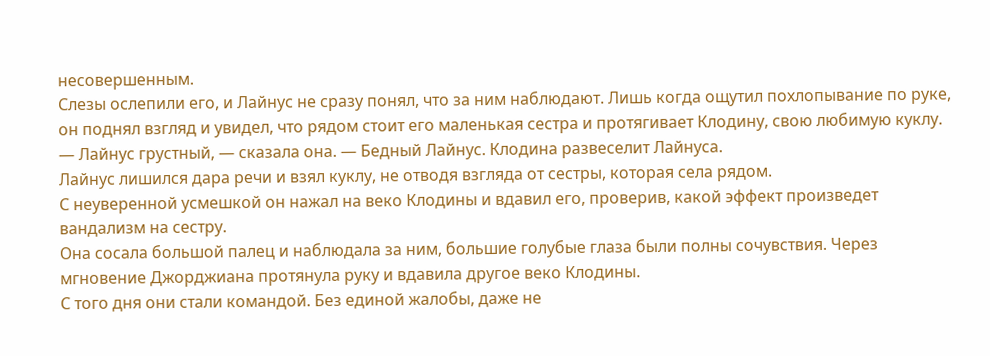несовершенным.
Слезы ослепили его, и Лайнус не сразу понял, что за ним наблюдают. Лишь когда ощутил похлопывание по руке, он поднял взгляд и увидел, что рядом стоит его маленькая сестра и протягивает Клодину, свою любимую куклу.
— Лайнус грустный, — сказала она. — Бедный Лайнус. Клодина развеселит Лайнуса.
Лайнус лишился дара речи и взял куклу, не отводя взгляда от сестры, которая села рядом.
С неуверенной усмешкой он нажал на веко Клодины и вдавил его, проверив, какой эффект произведет вандализм на сестру.
Она сосала большой палец и наблюдала за ним, большие голубые глаза были полны сочувствия. Через мгновение Джорджиана протянула руку и вдавила другое веко Клодины.
С того дня они стали командой. Без единой жалобы, даже не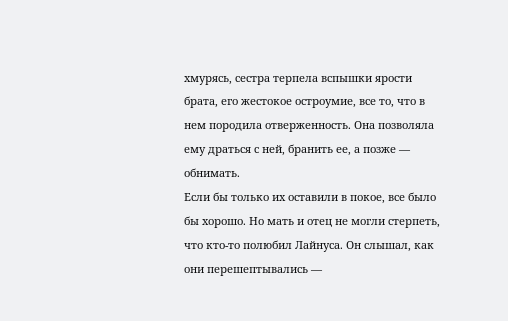хмурясь, сестра терпела вспышки ярости брата, его жестокое остроумие, все то, что в нем породила отверженность. Она позволяла ему драться с ней, бранить ее, а позже — обнимать.
Если бы только их оставили в покое, все было бы хорошо. Но мать и отец не могли стерпеть, что кто-то полюбил Лайнуса. Он слышал, как они перешептывались —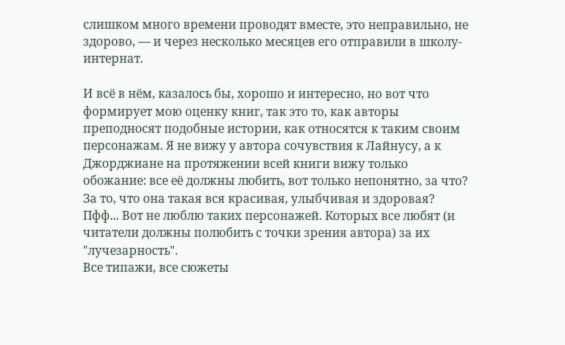слишком много времени проводят вместе, это неправильно, не здорово, — и через несколько месяцев его отправили в школу-интернат.

И всё в нём, казалось бы, хорошо и интересно, но вот что формирует мою оценку книг, так это то, как авторы  преподносят подобные истории, как относятся к таким своим персонажам. Я не вижу у автора сочувствия к Лайнусу, а к Джорджиане на протяжении всей книги вижу только обожание: все её должны любить, вот только непонятно, за что? За то, что она такая вся красивая, улыбчивая и здоровая? Пфф... Вот не люблю таких персонажей. Которых все любят (и читатели должны полюбить с точки зрения автора) за их "лучезарность".
Все типажи, все сюжеты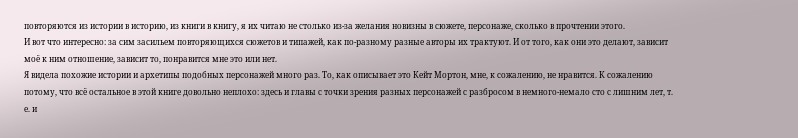повторяются из истории в историю, из книги в книгу, я их читаю не столько из-за желания новизны в сюжете, персонаже, сколько в прочтении этого.
И вот что интересно: за сим засильем повторяющихся сюжетов и типажей, как по-разному разные авторы их трактуют. И от того, как они это делают, зависит моё к ним отношение, зависит то, понравится мне это или нет.
Я видела похожие истории и архетипы подобных персонажей много раз. То, как описывает это Кейт Мортон, мне, к сожалению, не нравится. К сожалению потому, что всё остальное в этой книге довольно неплохо: здесь и главы с точки зрения разных персонажей с разбросом в немного-немало сто с лишним лет, т. е. и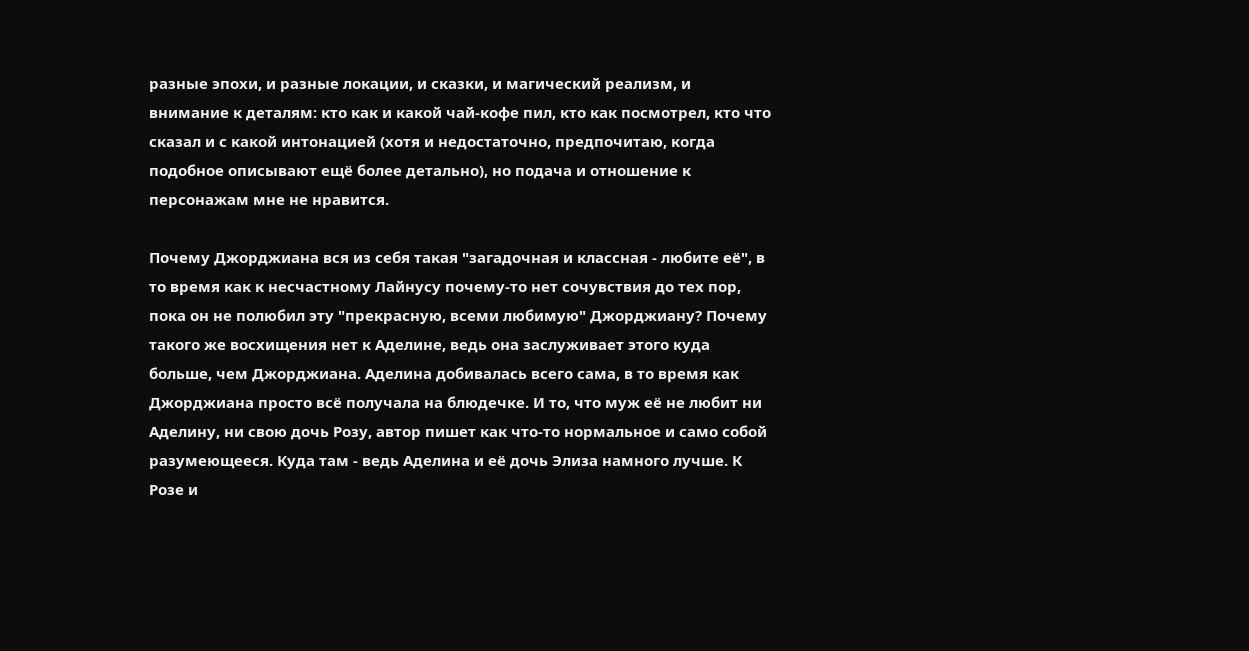разные эпохи, и разные локации, и сказки, и магический реализм, и внимание к деталям: кто как и какой чай-кофе пил, кто как посмотрел, кто что сказал и с какой интонацией (хотя и недостаточно, предпочитаю, когда подобное описывают ещё более детально), но подача и отношение к персонажам мне не нравится.

Почему Джорджиана вся из себя такая "загадочная и классная - любите её", в то время как к несчастному Лайнусу почему-то нет сочувствия до тех пор, пока он не полюбил эту "прекрасную, всеми любимую" Джорджиану? Почему такого же восхищения нет к Аделине, ведь она заслуживает этого куда больше, чем Джорджиана. Аделина добивалась всего сама, в то время как Джорджиана просто всё получала на блюдечке. И то, что муж её не любит ни Аделину, ни свою дочь Розу, автор пишет как что-то нормальное и само собой разумеющееся. Куда там - ведь Аделина и её дочь Элиза намного лучше. К Розе и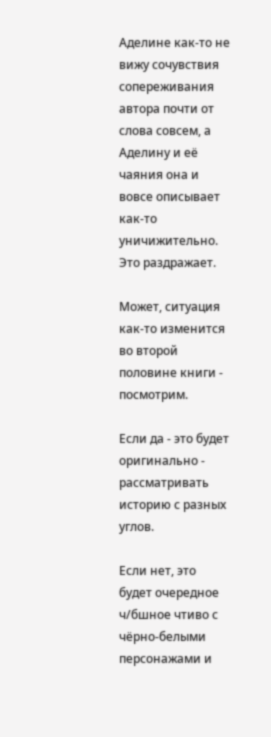Аделине как-то не вижу сочувствия сопереживания автора почти от слова совсем, а Аделину и её чаяния она и вовсе описывает как-то уничижительно. Это раздражает.

Может, ситуация как-то изменится во второй половине книги - посмотрим.

Если да - это будет оригинально - рассматривать историю с разных углов.

Если нет, это будет очередное ч/бшное чтиво с чёрно-белыми персонажами и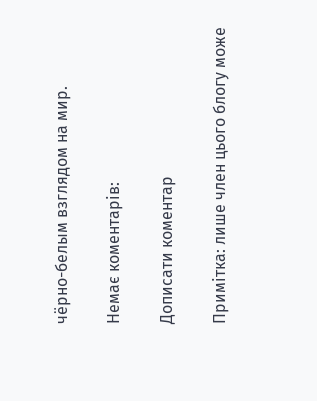чёрно-белым взглядом на мир.

Немає коментарів:

Дописати коментар

Примітка: лише член цього блогу може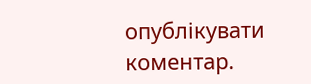опублікувати коментар.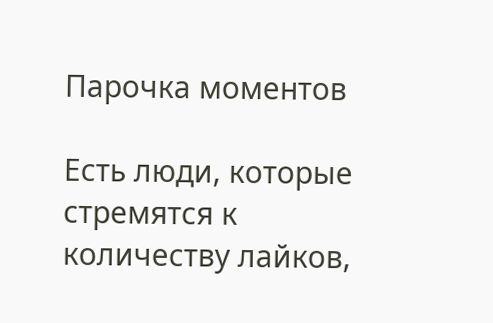Парочка моментов

Есть люди, которые стремятся к количеству лайков,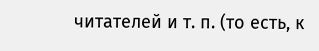читателей и т. п. (то есть, к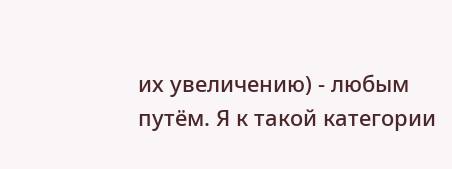их увеличению) - любым путём. Я к такой категории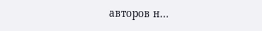авторов н...